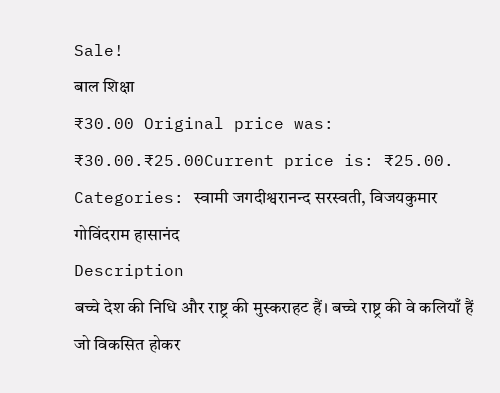Sale!
बाल शिक्षा
₹30.00 Original price was: ₹30.00.₹25.00Current price is: ₹25.00.
Categories: स्वामी जगदीश्वरानन्द सरस्वती, विजयकुमार गोविंदराम हासानंद
Description
बच्चे देश की निधि और राष्ट्र की मुस्कराहट हैं। बच्चे राष्ट्र की वे कलियाँ हैं जो विकसित होकर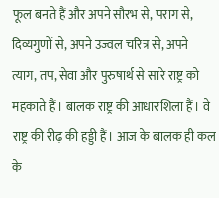फूल बनते हैं और अपने सौरभ से, पराग से, दिव्यगुणों से, अपने उज्वल चरित्र से, अपने त्याग, तप, सेवा और पुरुषार्थ से सारे राष्ट्र को महकाते हैं। बालक राष्ट्र की आधारशिला हैं। वे राष्ट्र की रीढ़ की हड्डी हैं। आज के बालक ही कल के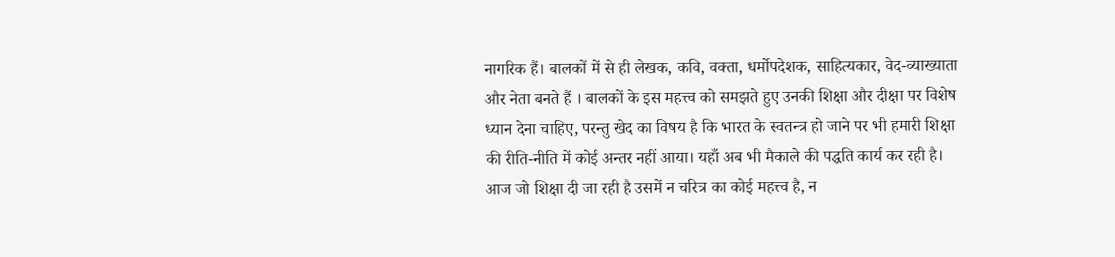नागरिक हैं। बालकों में से ही लेखक, कवि, वक्ता, धर्मोपदेशक, साहित्यकार, वेद-व्याख्याता और नेता बनते हैं । बालकों के इस महत्त्व को समझते हुए उनकी शिक्षा और दीक्षा पर विशेष ध्यान देना चाहिए, परन्तु खेद का विषय है कि भारत के स्वतन्त्र हो जाने पर भी हमारी शिक्षा की रीति-नीति में कोई अन्तर नहीं आया। यहाँ अब भी मैकाले की पद्धति कार्य कर रही है। आज जो शिक्षा दी जा रही है उसमें न चरित्र का कोई महत्त्व है, न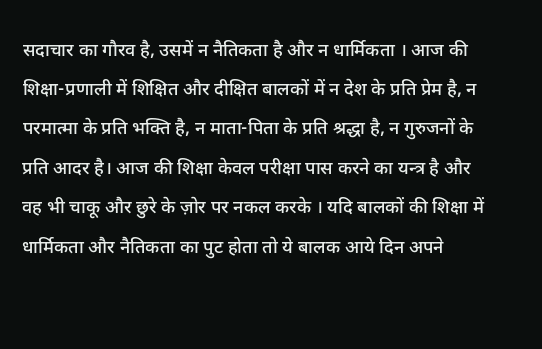सदाचार का गौरव है, उसमें न नैतिकता है और न धार्मिकता । आज की शिक्षा-प्रणाली में शिक्षित और दीक्षित बालकों में न देश के प्रति प्रेम है, न परमात्मा के प्रति भक्ति है, न माता-पिता के प्रति श्रद्धा है, न गुरुजनों के प्रति आदर है। आज की शिक्षा केवल परीक्षा पास करने का यन्त्र है और वह भी चाकू और छुरे के ज़ोर पर नकल करके । यदि बालकों की शिक्षा में धार्मिकता और नैतिकता का पुट होता तो ये बालक आये दिन अपने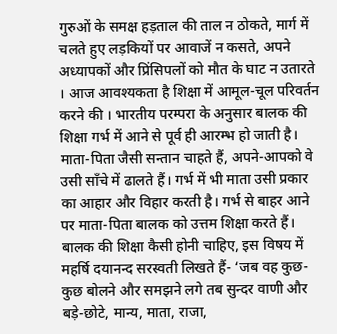गुरुओं के समक्ष हड़ताल की ताल न ठोकते, मार्ग में चलते हुए लड़कियों पर आवाजें न कसते, अपने अध्यापकों और प्रिंसिपलों को मौत के घाट न उतारते । आज आवश्यकता है शिक्षा में आमूल-चूल परिवर्तन करने की । भारतीय परम्परा के अनुसार बालक की शिक्षा गर्भ में आने से पूर्व ही आरम्भ हो जाती है। माता-पिता जैसी सन्तान चाहते हैं, अपने-आपको वे उसी साँचे में ढालते हैं। गर्भ में भी माता उसी प्रकार का आहार और विहार करती है। गर्भ से बाहर आने पर माता-पिता बालक को उत्तम शिक्षा करते हैं। बालक की शिक्षा कैसी होनी चाहिए, इस विषय में महर्षि दयानन्द सरस्वती लिखते हैं- ‘जब वह कुछ-कुछ बोलने और समझने लगे तब सुन्दर वाणी और बड़े-छोटे, मान्य, माता, राजा,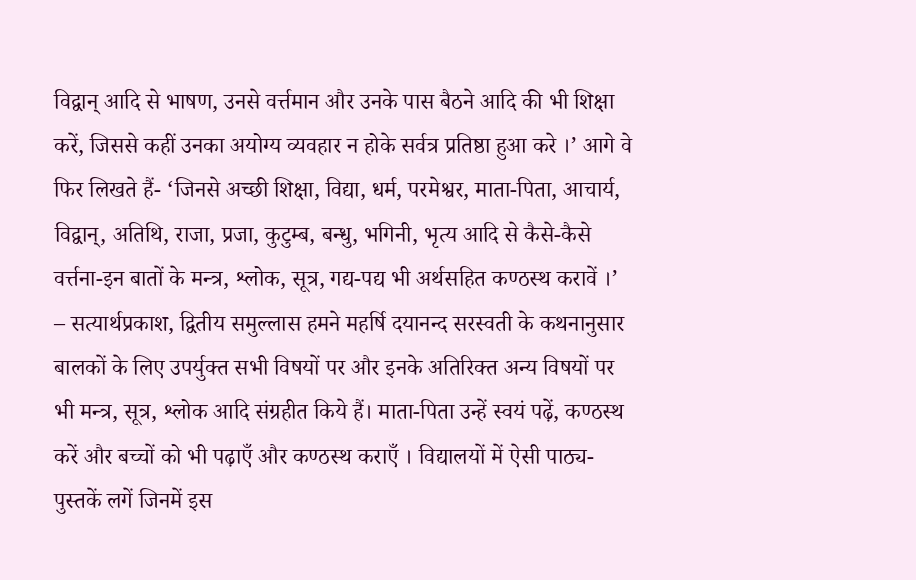विद्वान् आदि से भाषण, उनसे वर्त्तमान और उनके पास बैठने आदि की भी शिक्षा करें, जिससे कहीं उनका अयोग्य व्यवहार न होके सर्वत्र प्रतिष्ठा हुआ करे ।’ आगे वे फिर लिखते हैं- ‘जिनसे अच्छी शिक्षा, विद्या, धर्म, परमेश्वर, माता-पिता, आचार्य, विद्वान्, अतिथि, राजा, प्रजा, कुटुम्ब, बन्धु, भगिनी, भृत्य आदि से कैसे-कैसे वर्त्तना-इन बातों के मन्त्र, श्लोक, सूत्र, गद्य-पद्य भी अर्थसहित कण्ठस्थ करावें ।’ – सत्यार्थप्रकाश, द्वितीय समुल्लास हमने महर्षि दयानन्द सरस्वती के कथनानुसार बालकों के लिए उपर्युक्त सभी विषयों पर और इनके अतिरिक्त अन्य विषयों पर भी मन्त्र, सूत्र, श्लोक आदि संग्रहीत किये हैं। माता-पिता उन्हें स्वयं पढ़ें, कण्ठस्थ करें और बच्चों को भी पढ़ाएँ और कण्ठस्थ कराएँ । विद्यालयों में ऐसी पाठ्य-पुस्तकें लगें जिनमें इस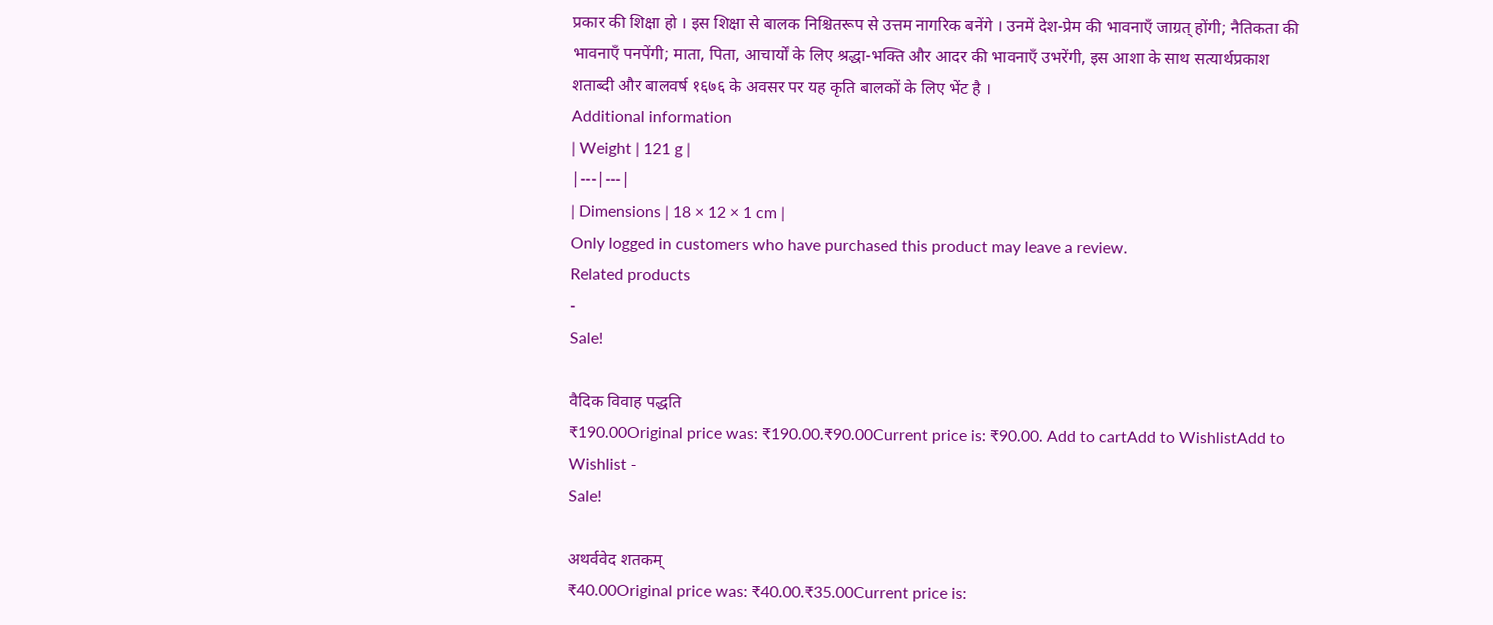प्रकार की शिक्षा हो । इस शिक्षा से बालक निश्चितरूप से उत्तम नागरिक बनेंगे । उनमें देश-प्रेम की भावनाएँ जाग्रत् होंगी; नैतिकता की भावनाएँ पनपेंगी; माता, पिता, आचार्यों के लिए श्रद्धा-भक्ति और आदर की भावनाएँ उभरेंगी, इस आशा के साथ सत्यार्थप्रकाश शताब्दी और बालवर्ष १६७६ के अवसर पर यह कृति बालकों के लिए भेंट है ।
Additional information
| Weight | 121 g |
|---|---|
| Dimensions | 18 × 12 × 1 cm |
Only logged in customers who have purchased this product may leave a review.
Related products
-
Sale!

वैदिक विवाह पद्धति
₹190.00Original price was: ₹190.00.₹90.00Current price is: ₹90.00. Add to cartAdd to WishlistAdd to Wishlist -
Sale!

अथर्ववेद शतकम्
₹40.00Original price was: ₹40.00.₹35.00Current price is: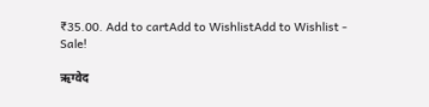₹35.00. Add to cartAdd to WishlistAdd to Wishlist -
Sale!

ऋग्वेद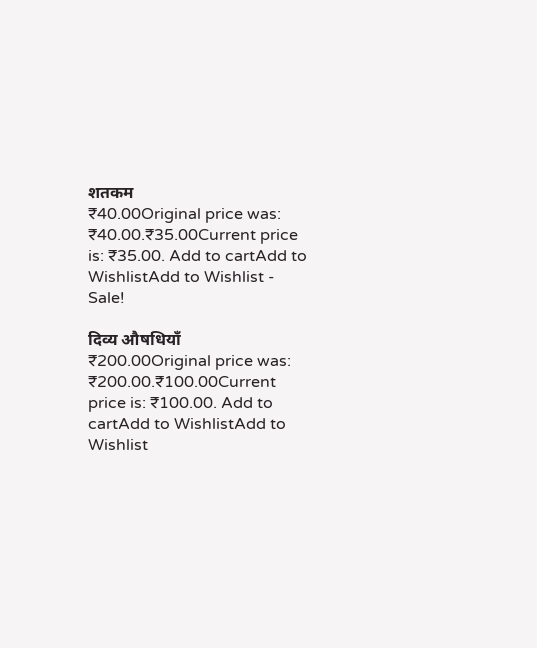शतकम
₹40.00Original price was: ₹40.00.₹35.00Current price is: ₹35.00. Add to cartAdd to WishlistAdd to Wishlist -
Sale!

दिव्य औषधियाँ
₹200.00Original price was: ₹200.00.₹100.00Current price is: ₹100.00. Add to cartAdd to WishlistAdd to Wishlist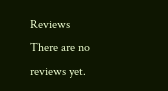Reviews
There are no reviews yet.